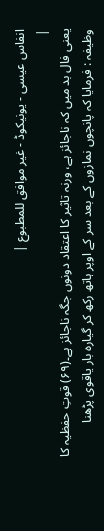انفاس عیسی - یونیکوڈ - غیر موافق للمطبوع |
|
یعنی فال بد میں کہ ناجائز ہے، ورنہ تاثیر کا اعتقاد دونوں جگہ ناجائز ہے۔(۶۹) قوتِ حفظیہ کا وظیفہ : فرمایا کہ پانچوں نمازوں کے بعد سر کے اوپر ہاتھ رکھ کر گیارہ بار یاقوی پڑھنا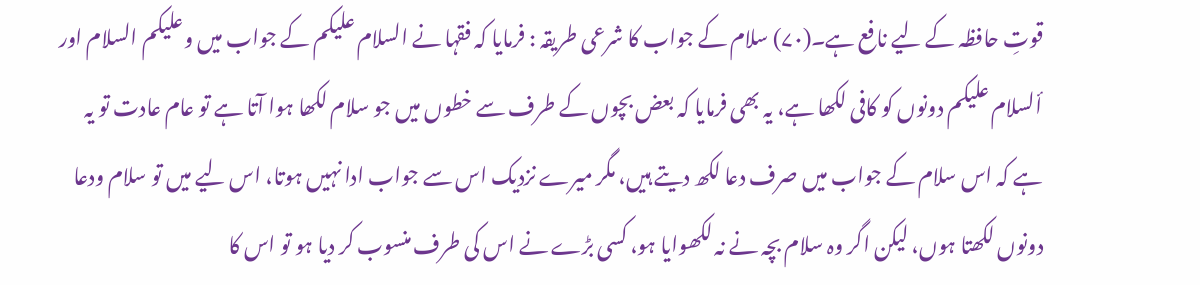قوتِ حافظہ کے لیے نافع ہے۔(۷۰) سلام کے جواب کا شرعی طریقہ : فرمایا کہ فقہا نے السلام علیکم کے جواب میں وعلیکم السلام اور ألسلام علیکم دونوں کو کافی لکھا ہے، یہ بھی فرمایا کہ بعض بچوں کے طرف سے خطوں میں جو سلام لکھا ہوا آتا ہے تو عام عادت تو یہ ہے کہ اس سلام کے جواب میں صرف دعا لکھ دیتے ہیں، مگر میرے نزدیک اس سے جواب ادا نہیں ہوتا، اس لیے میں تو سلام ودعا دونوں لکھتا ہوں، لیکن اگر وہ سلام بچہ نے نہ لکھوایا ہو، کسی بڑے نے اس کی طرف منسوب کر دیا ہو تو اس کا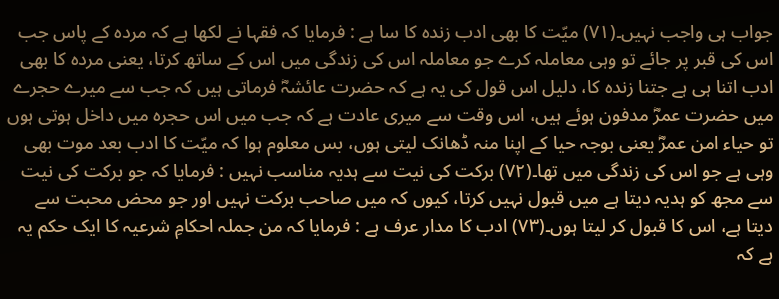جواب ہی واجب نہیں۔(۷۱) میّت کا بھی ادب زندہ کا سا ہے : فرمایا کہ فقہا نے لکھا ہے کہ مردہ کے پاس جب اس کی قبر پر جائے تو وہی معاملہ کرے جو معاملہ اس کی زندگی میں اس کے ساتھ کرتا، یعنی مردہ کا بھی ادب اتنا ہی ہے جتنا زندہ کا، دلیل اس قول کی یہ ہے کہ حضرت عائشہؓ فرماتی ہیں کہ جب سے میرے حجرے میں حضرت عمرؓ مدفون ہوئے ہیں، اس وقت سے میری عادت ہے کہ جب میں اس حجرہ میں داخل ہوتی ہوں تو حیاء امن عمرؓ یعنی بوجہ حیا کے اپنا منہ ڈھانک لیتی ہوں، بس معلوم ہوا کہ میّت کا ادب بعد موت بھی وہی ہے جو اس کی زندگی میں تھا۔(۷۲) برکت کی نیت سے ہدیہ مناسب نہیں : فرمایا کہ جو برکت کی نیت سے مجھ کو ہدیہ دیتا ہے میں قبول نہیں کرتا، کیوں کہ میں صاحب برکت نہیں اور جو محض محبت سے دیتا ہے، اس کا قبول کر لیتا ہوں۔(۷۳) ادب کا مدار عرف ہے : فرمایا کہ من جملہ احکامِ شرعیہ کا ایک حکم یہ ہے کہ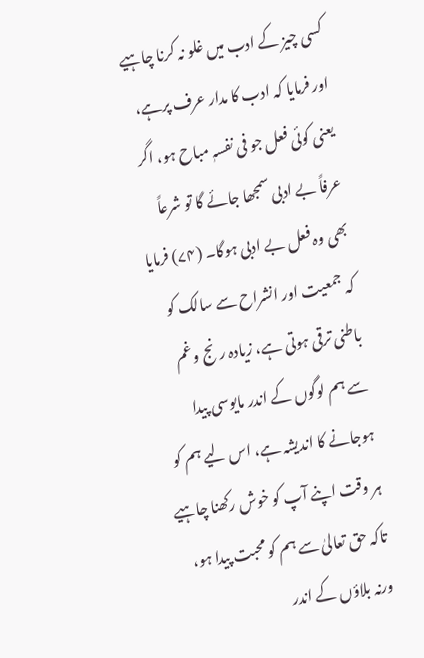کسی چیز کے ادب میں غلو نہ کرنا چاہیے اور فرمایا کہ ادب کا مدار عرف پرہے، یعنی کوئی فعل جو فی نفسہٖ مباح ہو، اگر عرفاً بے ادبی سمجھا جائے گا تو شرعاً بھی وہ فعل بے ادبی ہوگا۔ (۷۴) فرمایا کہ جمعیت اور انشراح سے سالک کو باطنی ترقی ہوتی ہے، زیادہ رنج وغم سے ہم لوگوں کے اندر مایوسی پیدا ہوجانے کا اندیشہ ہے، اس لیے ہم کو ہر وقت اپنے آپ کو خوش رکھنا چاہیے تاکہ حق تعالیٰ سے ہم کو محبت پیدا ہو، ورنہ بلاؤں کے اندر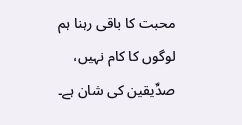محبت کا باقی رہنا ہم لوگوں کا کام نہیں، صدِّیقین کی شان ہے۔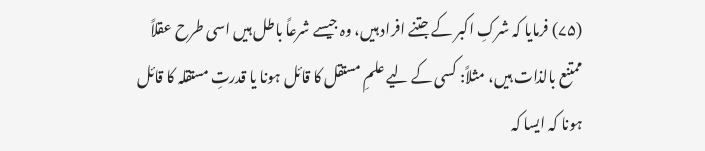(۷۵) فرمایا کہ شرکِ اکبر کے جتنے افراد ہیں، وہ جیسے شرعاً باطل ہیں اسی طرح عقلاً ممتنع بالذات ہیں، مثلاً: کسی کے لیے علمِ مستقل کا قائل ہونا یا قدرتِ مستقلہ کا قائل ہونا کہ ایسا کہ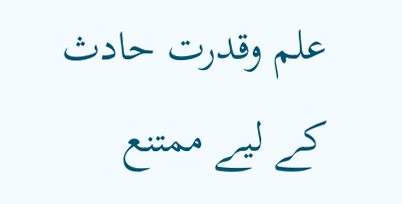علم وقدرت حادث کے لیے ممتنع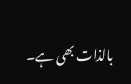بالذات بھی ہے۔